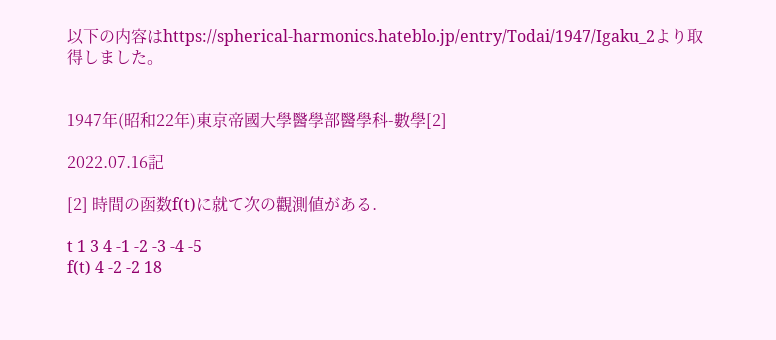以下の内容はhttps://spherical-harmonics.hateblo.jp/entry/Todai/1947/Igaku_2より取得しました。


1947年(昭和22年)東京帝國大學醫學部醫學科-數學[2]

2022.07.16記

[2] 時間の函数f(t)に就て次の觀測値がある.

t 1 3 4 -1 -2 -3 -4 -5
f(t) 4 -2 -2 18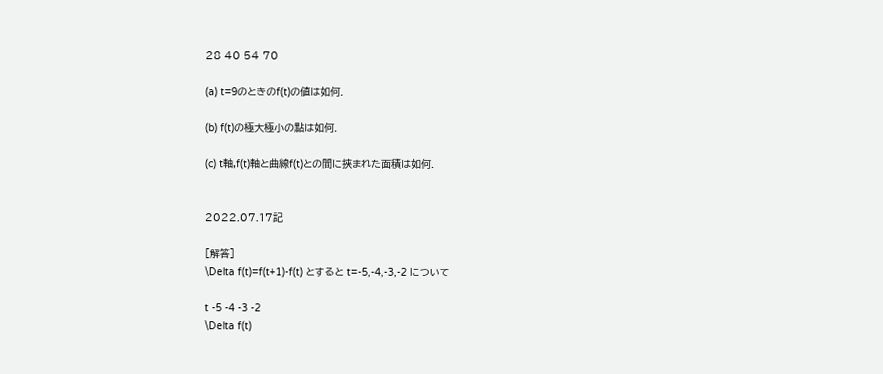28 40 54 70

(a) t=9のときのf(t)の値は如何.

(b) f(t)の極大極小の點は如何.

(c) t軸,f(t)軸と曲線f(t)との間に挾まれた面積は如何.


2022.07.17記

[解答]
\Delta f(t)=f(t+1)-f(t) とすると t=-5,-4,-3,-2 について

t -5 -4 -3 -2
\Delta f(t)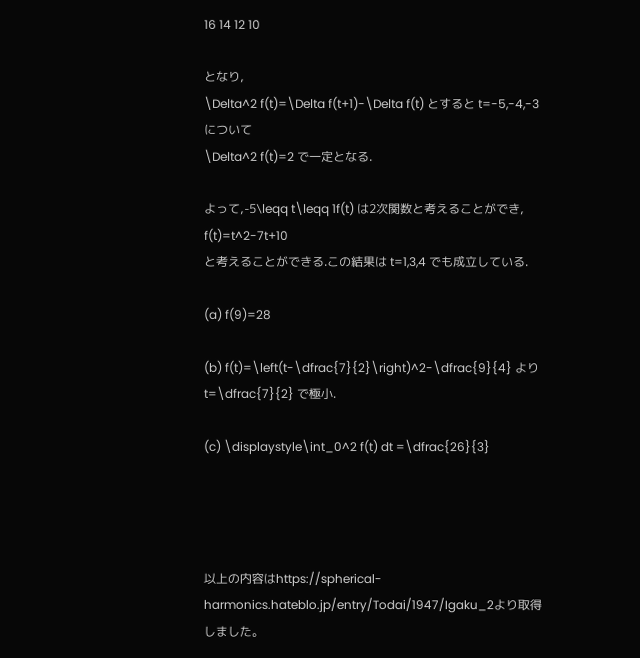16 14 12 10

となり,
\Delta^2 f(t)=\Delta f(t+1)-\Delta f(t) とすると t=-5,-4,-3 について
\Delta^2 f(t)=2 で一定となる.

よって,-5\leqq t\leqq 1f(t) は2次関数と考えることができ,
f(t)=t^2-7t+10
と考えることができる.この結果は t=1,3,4 でも成立している.

(a) f(9)=28

(b) f(t)=\left(t-\dfrac{7}{2}\right)^2-\dfrac{9}{4} より t=\dfrac{7}{2} で極小.

(c) \displaystyle\int_0^2 f(t) dt =\dfrac{26}{3}




以上の内容はhttps://spherical-harmonics.hateblo.jp/entry/Todai/1947/Igaku_2より取得しました。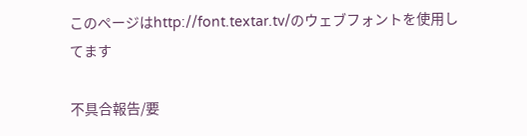このページはhttp://font.textar.tv/のウェブフォントを使用してます

不具合報告/要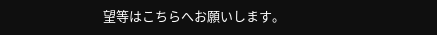望等はこちらへお願いします。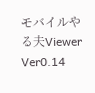モバイルやる夫Viewer Ver0.14